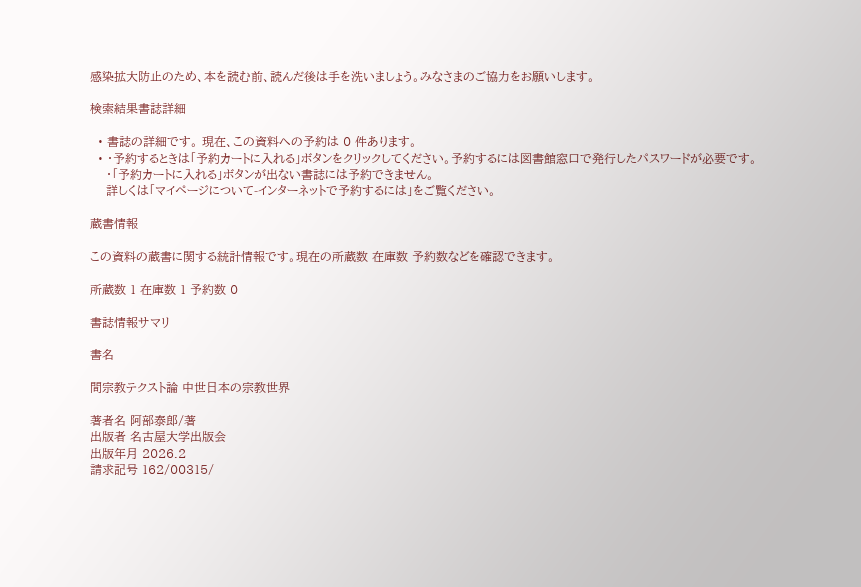感染拡大防止のため、本を読む前、読んだ後は手を洗いましょう。みなさまのご協力をお願いします。

検索結果書誌詳細

  • 書誌の詳細です。 現在、この資料への予約は 0 件あります。
  • ・予約するときは「予約カートに入れる」ボタンをクリックしてください。予約するには図書館窓口で発行したパスワードが必要です。
    ・「予約カートに入れる」ボタンが出ない書誌には予約できません。
    詳しくは「マイページについて-インターネットで予約するには」をご覧ください。

蔵書情報

この資料の蔵書に関する統計情報です。現在の所蔵数 在庫数 予約数などを確認できます。

所蔵数 1 在庫数 1 予約数 0

書誌情報サマリ

書名

間宗教テクスト論 中世日本の宗教世界

著者名 阿部泰郎/著
出版者 名古屋大学出版会
出版年月 2026.2
請求記号 162/00315/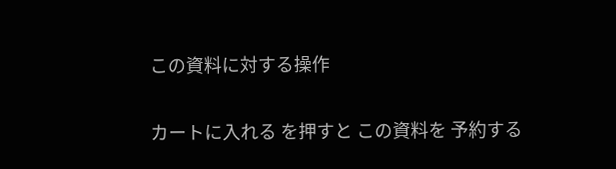この資料に対する操作

カートに入れる を押すと この資料を 予約する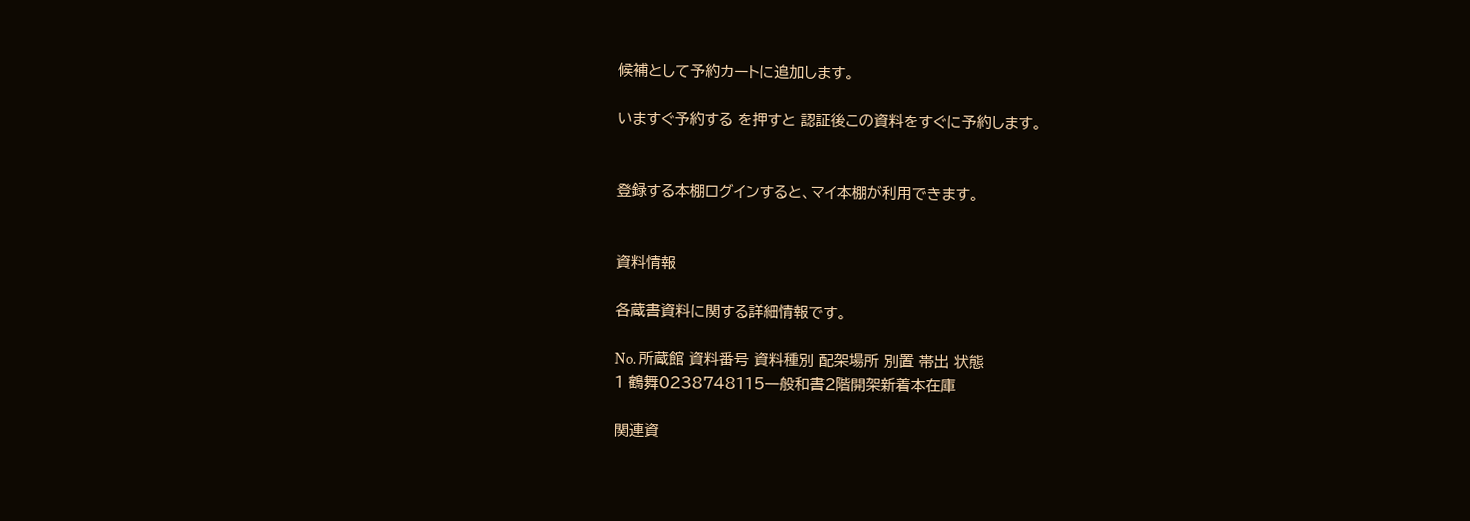候補として予約カートに追加します。

いますぐ予約する を押すと 認証後この資料をすぐに予約します。


登録する本棚ログインすると、マイ本棚が利用できます。


資料情報

各蔵書資料に関する詳細情報です。

No. 所蔵館 資料番号 資料種別 配架場所 別置 帯出 状態
1 鶴舞0238748115一般和書2階開架新着本在庫

関連資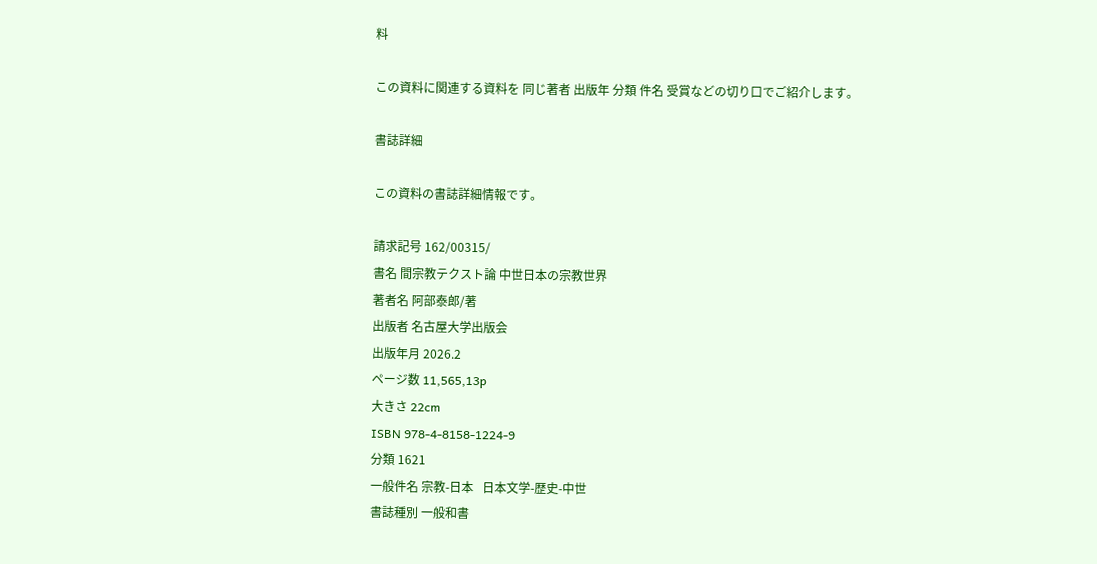料

この資料に関連する資料を 同じ著者 出版年 分類 件名 受賞などの切り口でご紹介します。

書誌詳細

この資料の書誌詳細情報です。

請求記号 162/00315/
書名 間宗教テクスト論 中世日本の宗教世界
著者名 阿部泰郎/著
出版者 名古屋大学出版会
出版年月 2026.2
ページ数 11,565,13p
大きさ 22cm
ISBN 978-4-8158-1224-9
分類 1621
一般件名 宗教-日本   日本文学-歴史-中世
書誌種別 一般和書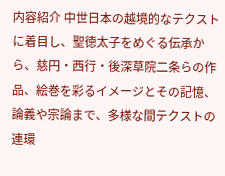内容紹介 中世日本の越境的なテクストに着目し、聖徳太子をめぐる伝承から、慈円・西行・後深草院二条らの作品、絵巻を彩るイメージとその記憶、論義や宗論まで、多様な間テクストの連環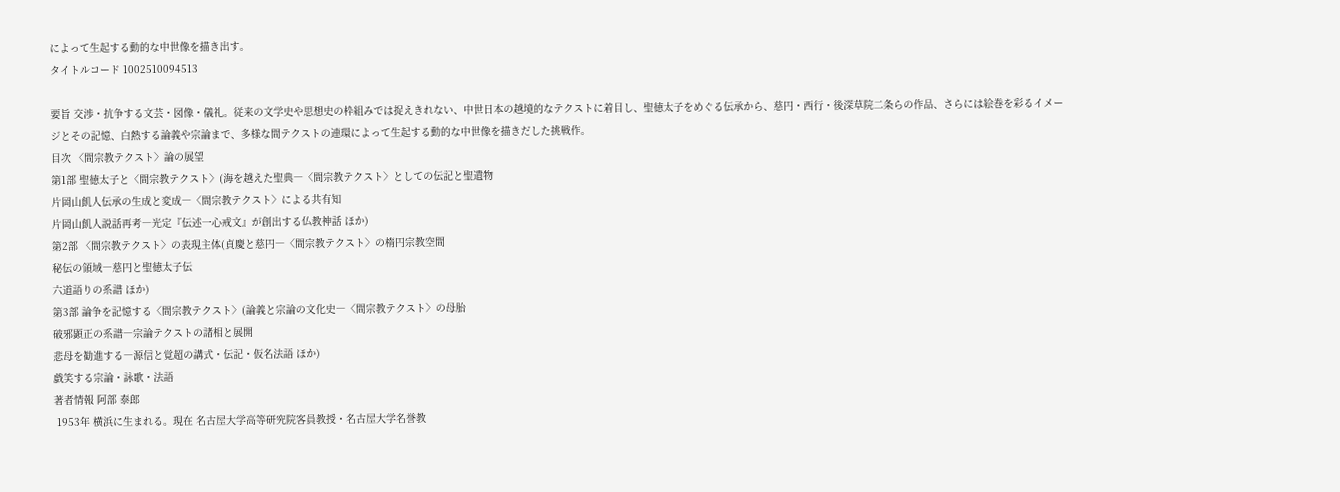によって生起する動的な中世像を描き出す。
タイトルコード 1002510094513

要旨 交渉・抗争する文芸・図像・儀礼。従来の文学史や思想史の枠組みでは捉えきれない、中世日本の越境的なテクストに着目し、聖徳太子をめぐる伝承から、慈円・西行・後深草院二条らの作品、さらには絵巻を彩るイメージとその記憶、白熱する論義や宗論まで、多様な間テクストの連環によって生起する動的な中世像を描きだした挑戦作。
目次 〈間宗教テクスト〉論の展望
第1部 聖徳太子と〈間宗教テクスト〉(海を越えた聖典―〈間宗教テクスト〉としての伝記と聖遺物
片岡山飢人伝承の生成と変成―〈間宗教テクスト〉による共有知
片岡山飢人説話再考―光定『伝述一心戒文』が創出する仏教神話 ほか)
第2部 〈間宗教テクスト〉の表現主体(貞慶と慈円―〈間宗教テクスト〉の楕円宗教空間
秘伝の領域―慈円と聖徳太子伝
六道語りの系譜 ほか)
第3部 論争を記憶する〈間宗教テクスト〉(論義と宗論の文化史―〈間宗教テクスト〉の母胎
破邪顕正の系譜―宗論テクストの諸相と展開
悲母を勧進する―源信と覚超の講式・伝記・仮名法語 ほか)
戯笑する宗論・詠歌・法語
著者情報 阿部 泰郎
 1953年 横浜に生まれる。現在 名古屋大学高等研究院客員教授・名古屋大学名誉教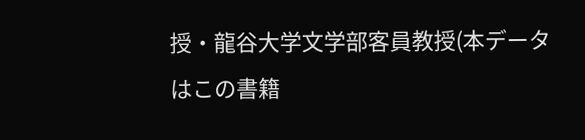授・龍谷大学文学部客員教授(本データはこの書籍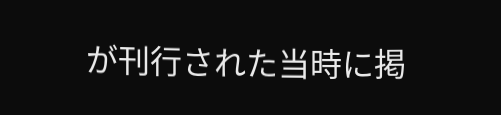が刊行された当時に掲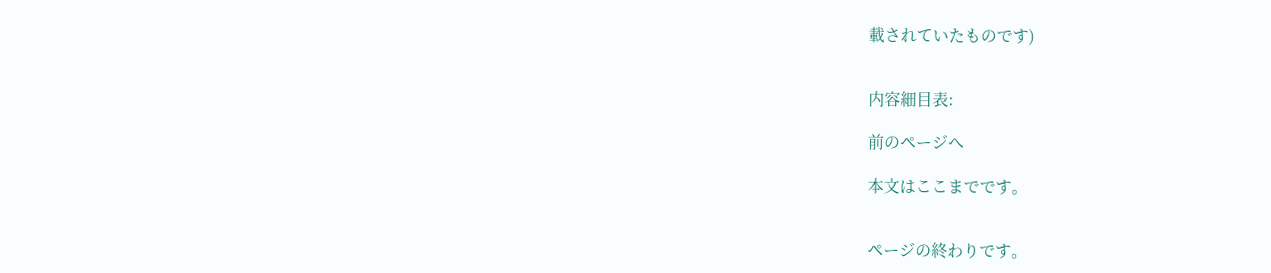載されていたものです)


内容細目表:

前のページへ

本文はここまでです。


ページの終わりです。